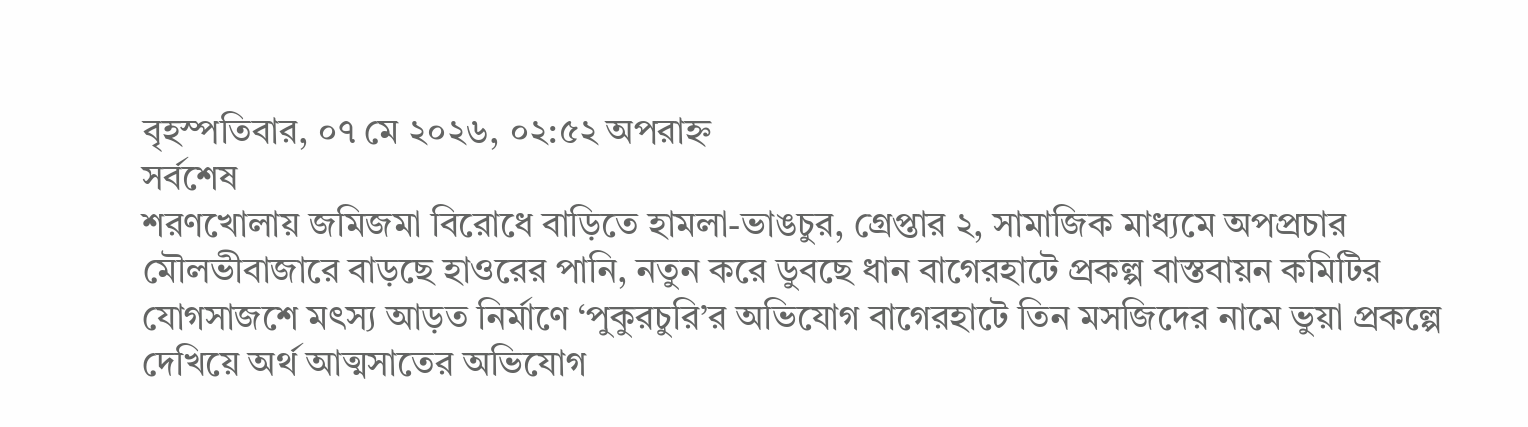বৃহস্পতিবার, ০৭ মে ২০২৬, ০২:৫২ অপরাহ্ন
সর্বশেষ
শরণখোলায় জমিজমা বিরোধে বাড়িতে হামলা-ভাঙচুর, গ্রেপ্তার ২, সামাজিক মাধ্যমে অপপ্রচার মৌলভীবাজারে বাড়ছে হাওরের পানি, নতুন করে ডুবছে ধান বাগেরহাটে প্রকল্প বাস্তবায়ন কমিটির যোগসাজশে মৎস্য আড়ত নির্মাণে ‘পুকুরচুরি’র অভিযোগ বাগেরহাটে তিন মসজিদের নামে ভুয়া প্রকল্পে দেখিয়ে অর্থ আত্মসাতের অভিযোগ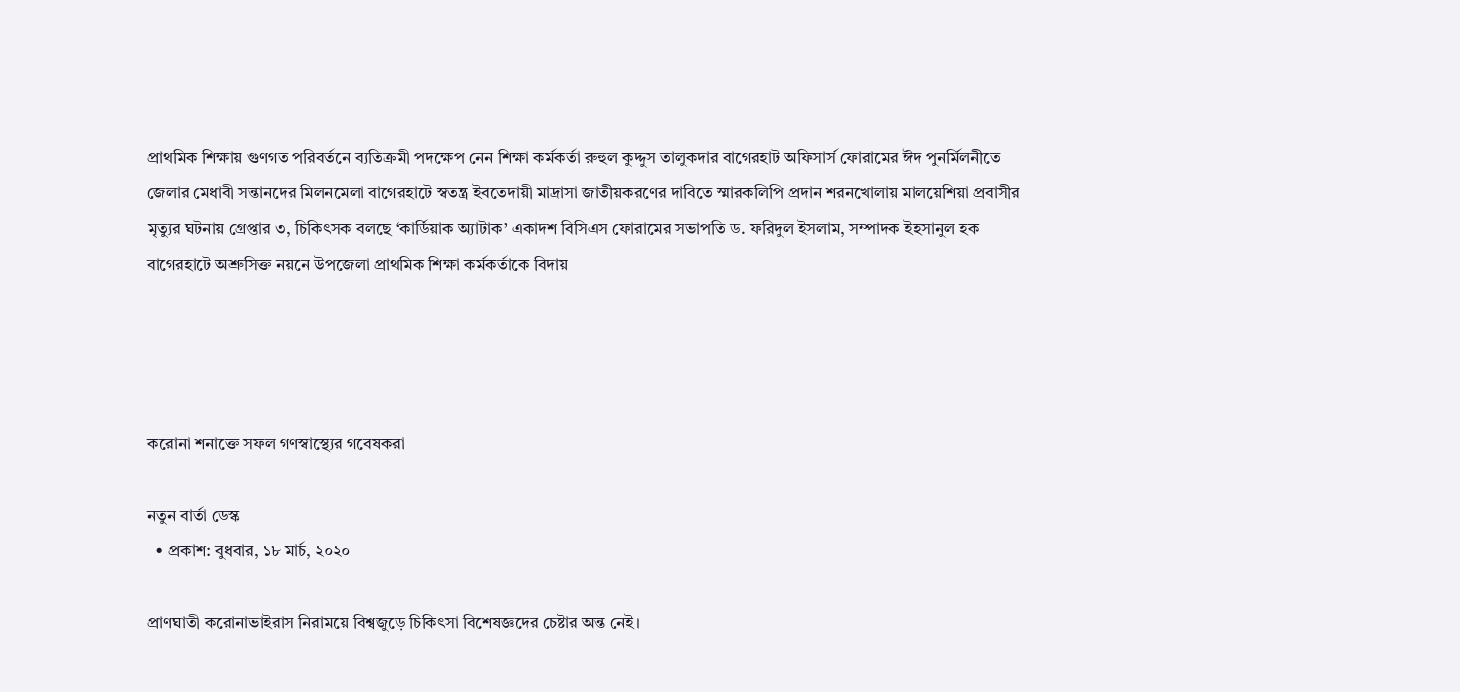প্রাথমিক শিক্ষায় গুণগত পরিবর্তনে ব্যতিক্রমী পদক্ষেপ নেন শিক্ষা কর্মকর্তা রুহুল কুদ্দুস তালুকদার বাগেরহাট অফিসার্স ফোরামের ঈদ পুনর্মিলনীতে জেলার মেধাবী সন্তানদের মিলনমেলা বাগেরহাটে স্বতন্ত্র ইবতেদায়ী মাদ্রাসা জাতীয়করণের দাবিতে স্মারকলিপি প্রদান শরনখোলায় মালয়েশিয়া প্রবাসীর মৃত্যুর ঘটনায় গ্রেপ্তার ৩, চিকিৎসক বলছে ‘কার্ডিয়াক অ্যাটাক’ একাদশ বিসিএস ফোরামের সভাপতি ড. ফরিদুল ইসলাম, সম্পাদক ইহসানুল হক বাগেরহাটে অশ্রুসিক্ত নয়নে উপজেলা প্রাথমিক শিক্ষা কর্মকর্তাকে বিদায়




করোনা শনাক্তে সফল গণস্বাস্থ্যের গবেষকরা

নতুন বার্তা ডেস্ক
  • প্রকাশ: বুধবার, ১৮ মার্চ, ২০২০

প্রাণঘাতী করোনাভাইরাস নিরাময়ে বিশ্বজুড়ে চিকিৎসা বিশেষজ্ঞদের চেষ্টার অন্ত নেই।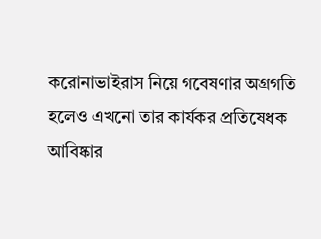করোনাভাইরাস নিয়ে গবেষণার অগ্রগতি হলেও এখনো তার কার্যকর প্রতিষেধক আবিষ্কার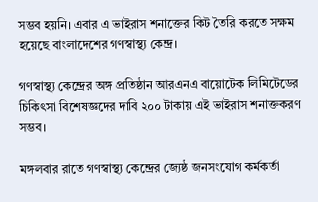সম্ভব হয়নি। এবার এ ভাইরাস শনাক্তের কিট তৈরি করতে সক্ষম হয়েছে বাংলাদেশের গণস্বাস্থ্য কেন্দ্র।

গণস্বাস্থ্য কেন্দ্রের অঙ্গ প্রতিষ্ঠান আরএনএ বায়োটেক লিমিটেডের চিকিৎসা বিশেষজ্ঞদের দাবি ২০০ টাকায় এই ভাইরাস শনাক্তকরণ সম্ভব।

মঙ্গলবার রাতে গণস্বাস্থ্য কেন্দ্রের জ্যেষ্ঠ জনসংযোগ কর্মকর্তা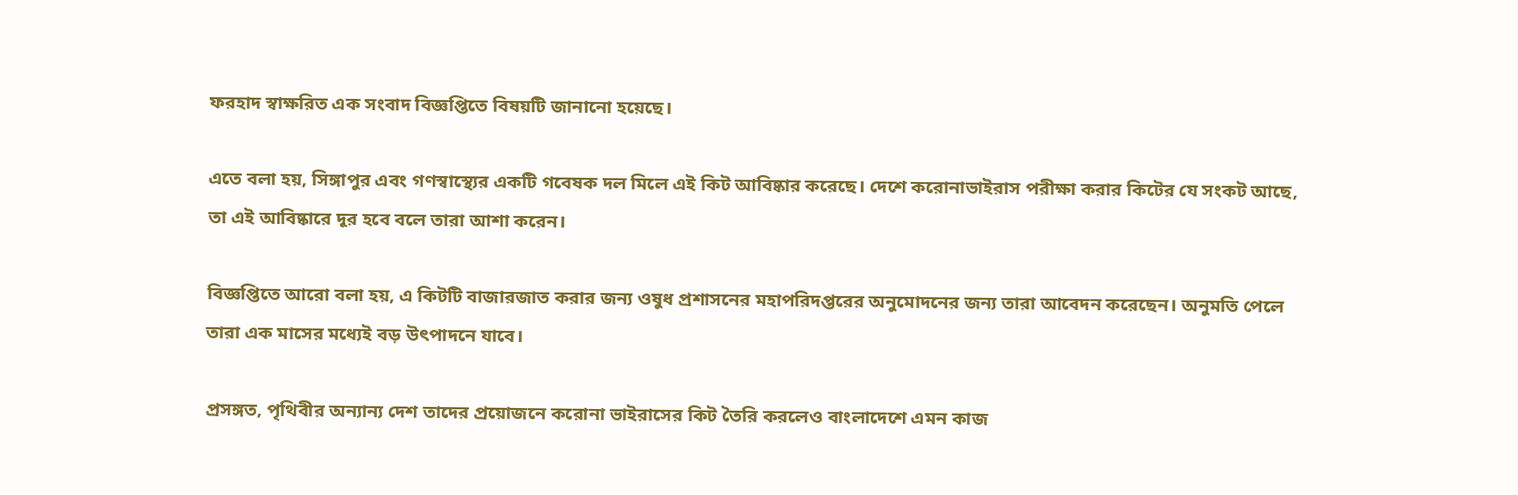ফরহাদ স্বাক্ষরিত এক সংবাদ বিজ্ঞপ্তিতে বিষয়টি জানানো হয়েছে।

এতে বলা হয়, সিঙ্গাপুর এবং গণস্বাস্থ্যের একটি গবেষক দল মিলে এই কিট আবিষ্কার করেছে। দেশে করোনাভাইরাস পরীক্ষা করার কিটের যে সংকট আছে, তা এই আবিষ্কারে দূর হবে বলে তারা আশা করেন।

বিজ্ঞপ্তিতে আরো বলা হয়, এ কিটটি বাজারজাত করার জন্য ওষুধ প্রশাসনের মহাপরিদপ্তরের অনুমোদনের জন্য তারা আবেদন করেছেন। অনুমতি পেলে তারা এক মাসের মধ্যেই বড় উৎপাদনে যাবে।

প্রসঙ্গত, পৃথিবীর অন্যান্য দেশ তাদের প্রয়োজনে করোনা ভাইরাসের কিট তৈরি করলেও বাংলাদেশে এমন কাজ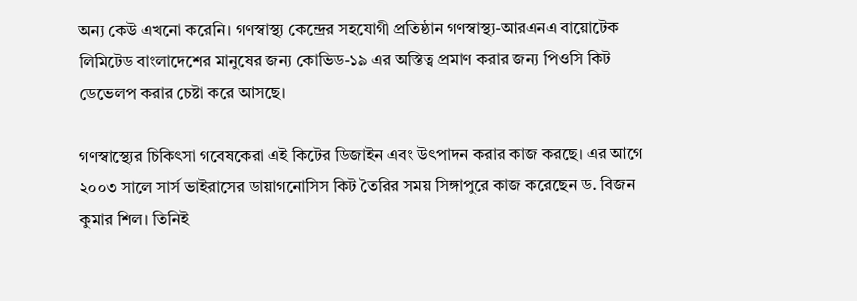অন্য কেউ এখনো করেনি। গণস্বাস্থ্য কেন্দ্রের সহযোগী প্রতিষ্ঠান গণস্বাস্থ্য-আরএনএ বায়োটেক লিমিটেড বাংলাদেশের মানুষের জন্য কোভিড-১৯ এর অস্তিত্ব প্রমাণ করার জন্য পিওসি কিট ডেভেলপ করার চেষ্টা করে আসছে।

গণস্বাস্থ্যের চিকিৎসা গবেষকেরা এই কিটের ডিজাইন এবং উৎপাদন করার কাজ করছে। এর আগে ২০০৩ সালে সার্স ভাইরাসের ডায়াগনোসিস কিট তৈরির সময় সিঙ্গাপুরে কাজ করেছেন ড. বিজন কুমার শিল। তিনিই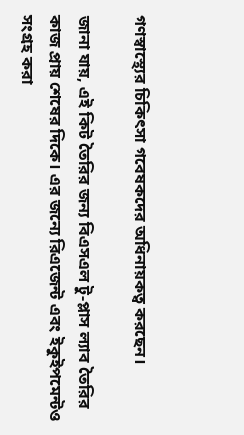গণস্বাস্থ্যের চিকিৎসা গবেষকদের অধিনায়কত্ব করছেন।

জানা যায়, এই কিট তৈরির জন্য বিএসএল টু-প্লাস ল্যাব তৈরির কাজ প্রায় শেষের দিকে। এর জন্যে রিএজেন্ট এবং ইকুইপমেন্টও সংগ্রহ করা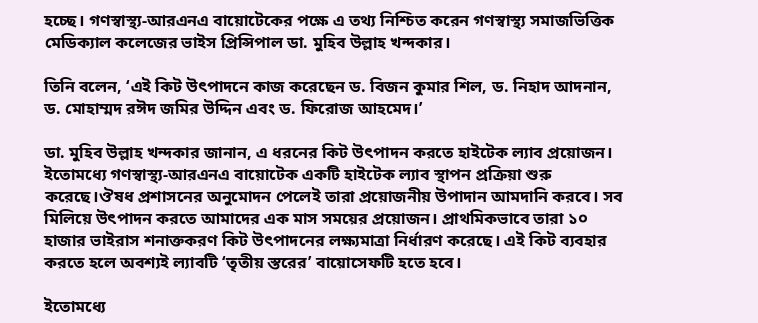হচ্ছে। গণস্বাস্থ্য-আরএনএ বায়োটেকের পক্ষে এ তথ্য নিশ্চিত করেন গণস্বাস্থ্য সমাজভিত্তিক মেডিক্যাল কলেজের ভাইস প্রিন্সিপাল ডা. মুহিব উল্লাহ খন্দকার।

তিনি বলেন, ‘এই কিট উৎপাদনে কাজ করেছেন ড. বিজন কুমার শিল, ড. নিহাদ আদনান, ড. মোহাম্মদ রঈদ জমির উদ্দিন এবং ড. ফিরোজ আহমেদ।’

ডা. মুহিব উল্লাহ খন্দকার জানান, এ ধরনের কিট উৎপাদন করতে হাইটেক ল্যাব প্রয়োজন। ইতোমধ্যে গণস্বাস্থ্য-আরএনএ বায়োটেক একটি হাইটেক ল্যাব স্থাপন প্রক্রিয়া শুরু করেছে।ঔষধ প্রশাসনের অনুমোদন পেলেই তারা প্রয়োজনীয় উপাদান আমদানি করবে। সব মিলিয়ে উৎপাদন করতে আমাদের এক মাস সময়ের প্রয়োজন। প্রাথমিকভাবে তারা ১০ হাজার ভাইরাস শনাক্তকরণ কিট উৎপাদনের লক্ষ্যমাত্রা নির্ধারণ করেছে। এই কিট ব্যবহার করতে হলে অবশ্যই ল্যাবটি ‘তৃতীয় স্তরের’ বায়োসেফটি হতে হবে।

ইতোমধ্যে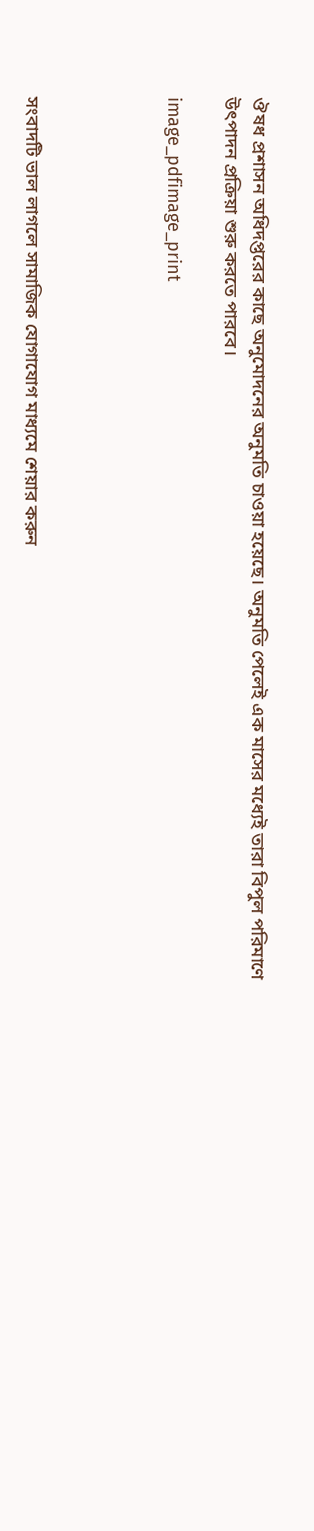ঔষধ প্রশাসন অধিদপ্তরের কাছে অনুমোদনের অনুমতি চাওয়া হয়েছে। অনুমতি পেলেই এক মাসের মধ্যেই তারা বিপুল পরিমাণে উৎপাদন প্রক্রিয়া শুরু করতে পারবে।

image_pdfimage_print




সংবাদটি ভাল লাগলে সামাজিক যোগাযোগ মাধ্যমে শেয়ার করুন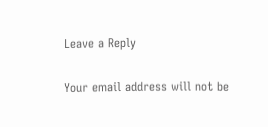Leave a Reply

Your email address will not be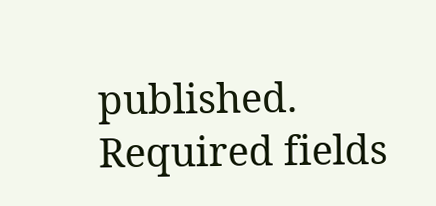published. Required fields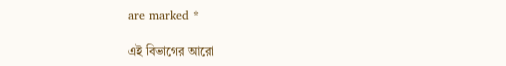are marked *

এই বিভাগের আরো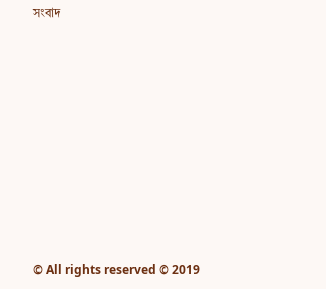সংবাদ










© All rights reserved © 2019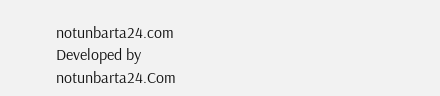notunbarta24.com
Developed by notunbarta24.Com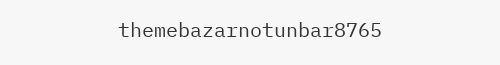themebazarnotunbar8765